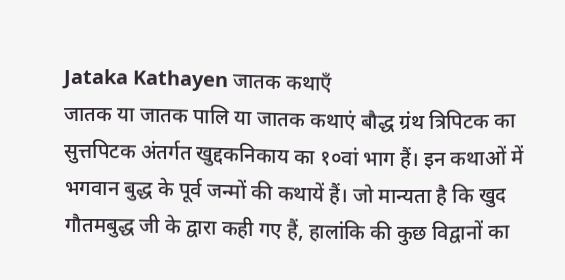Jataka Kathayen जातक कथाएँ
जातक या जातक पालि या जातक कथाएं बौद्ध ग्रंथ त्रिपिटक का सुत्तपिटक अंतर्गत खुद्दकनिकाय का १०वां भाग हैं। इन कथाओं में भगवान बुद्ध के पूर्व जन्मों की कथायें हैं। जो मान्यता है कि खुद गौतमबुद्ध जी के द्वारा कही गए हैं, हालांकि की कुछ विद्वानों का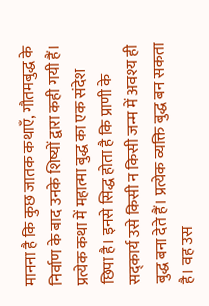मानना है कि कुछ जातक कथाएँ, गौतमबुद्ध के निर्वाण के बाद उनके शिष्यों द्वारा कही गयी हैं। प्रत्येक कथा में महात्मा बुद्ध का एक संदेश छिपा है। इनसे सिद्ध होता है कि प्राणी के सद्कार्य उसे किसी न किसी जन्म में अवश्य ही बुद्ध बना देते हैं। प्रत्येक व्यक्ति बुद्ध बन सकता है। वह उस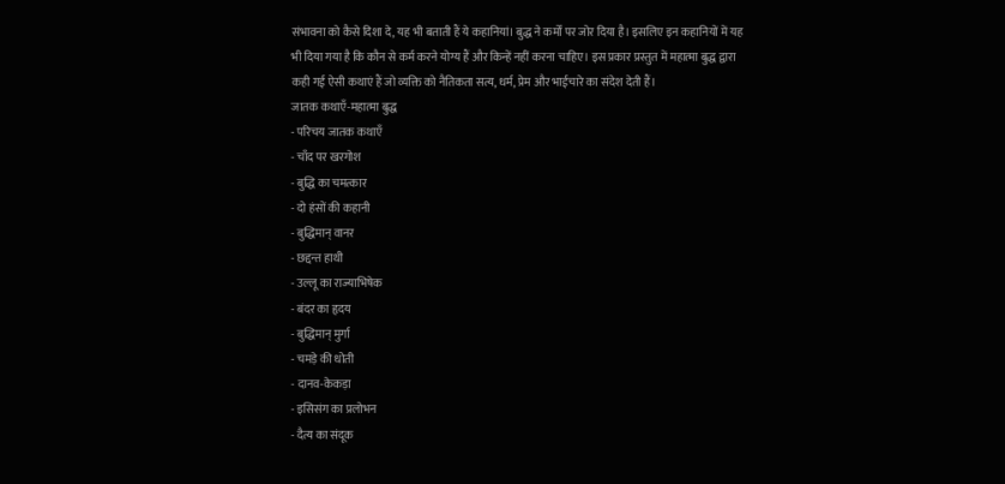संभावना को कैसे दिशा दे, यह भी बताती हैं ये कहानियां। बुद्ध ने कर्मों पर जोर दिया है। इसलिए इन कहानियों में यह भी दिया गया है कि कौन से कर्म करने योग्य हैं और किन्हें नहीं करना चाहिए। इस प्रकार प्रस्तुत में महात्मा बुद्ध द्वारा कही गई ऐसी कथाएं हैं जो व्यक्ति को नैतिकता सत्य, धर्म, प्रेम और भाईचारे का संदेश देती हैं।
जातक कथाएँ-महात्मा बुद्ध
- परिचय जातक कथाएँ
- चाँद पर खरगोश
- बुद्धि का चमत्कार
- दो हंसों की कहानी
- बुद्धिमान् वानर
- छद्दन्त हाथी
- उल्लू का राज्याभिषेक
- बंदर का हृदय
- बुद्धिमान् मुर्गा
- चमड़े की धोती
- दानव-केकड़ा
- इसिसंग का प्रलोभन
- दैत्य का संदूक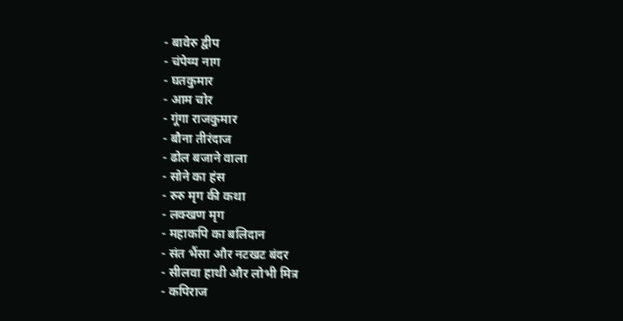- बावेरु द्वीप
- चंपेय्य नाग
- घतकुमार
- आम चोर
- गूंगा राजकुमार
- बौना तीरंदाज
- ढोल बजाने वाला
- सोने का हंस
- रुरु मृग की कथा
- लक्खण मृग
- महाकपि का बलिदान
- संत भैंसा और नटखट बंदर
- सीलवा हाथी और लोभी मित्र
- कपिराज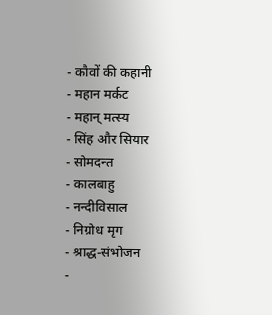- कौवों की कहानी
- महान मर्कट
- महान् मत्स्य
- सिंह और सियार
- सोमदन्त
- कालबाहु
- नन्दीविसाल
- निग्रोध मृग
- श्राद्ध-संभोजन
-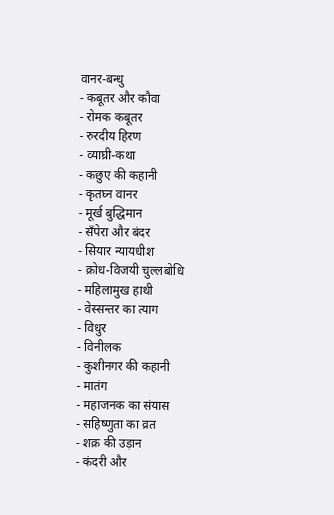वानर-बन्धु
- कबूतर और कौवा
- रोमक कबूतर
- रुरदीय हिरण
- व्याघ्री-कथा
- कछुए की कहानी
- कृतघ्न वानर
- मूर्ख बुद्धिमान
- सँपेरा और बंदर
- सियार न्यायधीश
- क्रोध-विजयी चुल्लबोधि
- महिलामुख हाथी
- वेस्सन्तर का त्याग
- विधुर
- विनीलक
- कुशीनगर की कहानी
- मातंग
- महाजनक का संयास
- सहिष्णुता का व्रत
- शक्र की उड़ान
- कंदरी और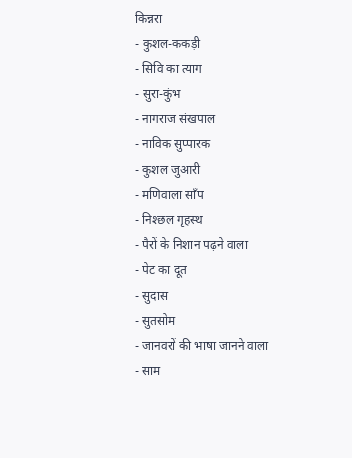किन्नरा
- कुशल-ककड़ी
- सिवि का त्याग
- सुरा-कुंभ
- नागराज संखपाल
- नाविक सुप्पारक
- कुशल जुआरी
- मणिवाला साँप
- निश्छल गृहस्थ
- पैरों के निशान पढ़ने वाला
- पेट का दूत
- सुदास
- सुतसोम
- जानवरों की भाषा जानने वाला
- साम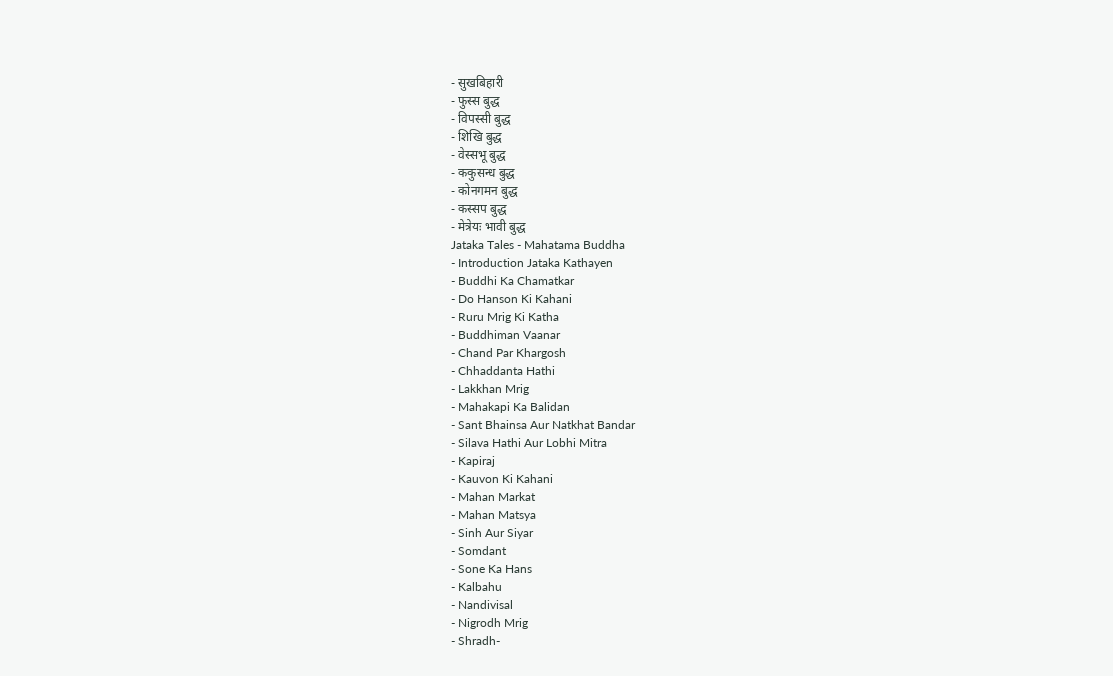- सुखबिहारी
- फुस्स बुद्ध
- विपस्सी बुद्ध
- शिखि बुद्ध
- वेस्सभू बुद्ध
- ककुसन्ध बुद्ध
- कोनगमन बुद्ध
- कस्सप बुद्ध
- मेत्रेयः भावी बुद्ध
Jataka Tales - Mahatama Buddha
- Introduction Jataka Kathayen
- Buddhi Ka Chamatkar
- Do Hanson Ki Kahani
- Ruru Mrig Ki Katha
- Buddhiman Vaanar
- Chand Par Khargosh
- Chhaddanta Hathi
- Lakkhan Mrig
- Mahakapi Ka Balidan
- Sant Bhainsa Aur Natkhat Bandar
- Silava Hathi Aur Lobhi Mitra
- Kapiraj
- Kauvon Ki Kahani
- Mahan Markat
- Mahan Matsya
- Sinh Aur Siyar
- Somdant
- Sone Ka Hans
- Kalbahu
- Nandivisal
- Nigrodh Mrig
- Shradh-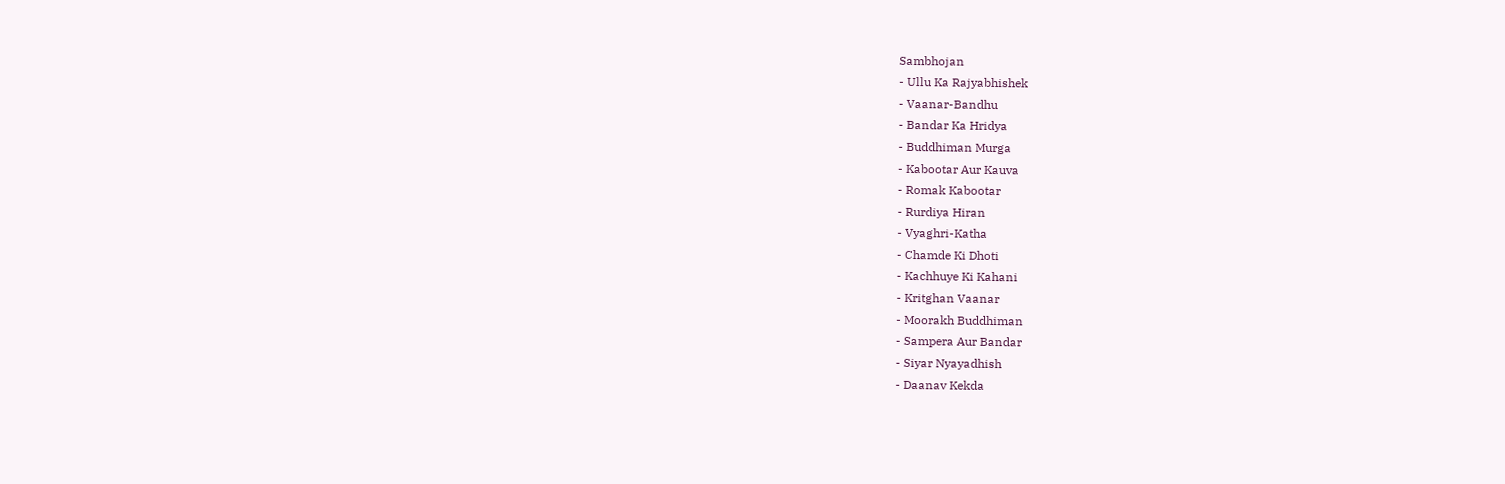Sambhojan
- Ullu Ka Rajyabhishek
- Vaanar-Bandhu
- Bandar Ka Hridya
- Buddhiman Murga
- Kabootar Aur Kauva
- Romak Kabootar
- Rurdiya Hiran
- Vyaghri-Katha
- Chamde Ki Dhoti
- Kachhuye Ki Kahani
- Kritghan Vaanar
- Moorakh Buddhiman
- Sampera Aur Bandar
- Siyar Nyayadhish
- Daanav Kekda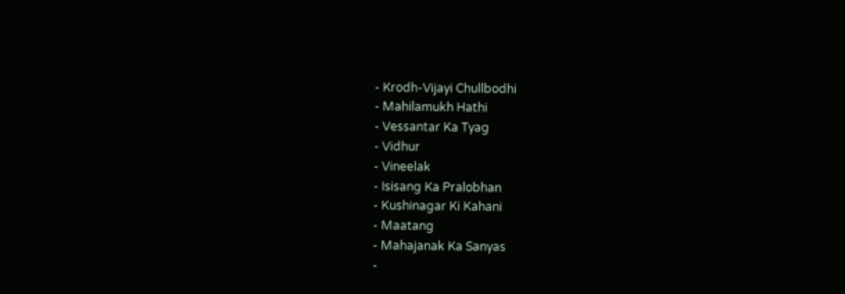- Krodh-Vijayi Chullbodhi
- Mahilamukh Hathi
- Vessantar Ka Tyag
- Vidhur
- Vineelak
- Isisang Ka Pralobhan
- Kushinagar Ki Kahani
- Maatang
- Mahajanak Ka Sanyas
-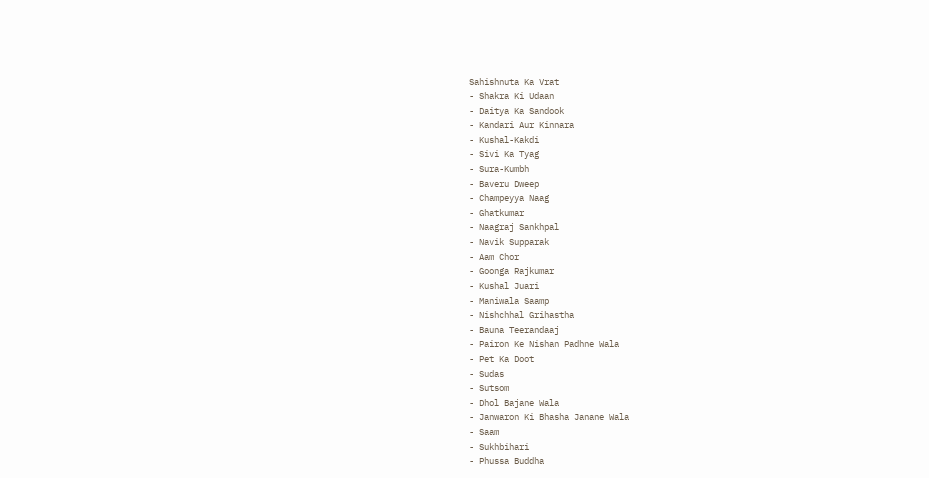Sahishnuta Ka Vrat
- Shakra Ki Udaan
- Daitya Ka Sandook
- Kandari Aur Kinnara
- Kushal-Kakdi
- Sivi Ka Tyag
- Sura-Kumbh
- Baveru Dweep
- Champeyya Naag
- Ghatkumar
- Naagraj Sankhpal
- Navik Supparak
- Aam Chor
- Goonga Rajkumar
- Kushal Juari
- Maniwala Saamp
- Nishchhal Grihastha
- Bauna Teerandaaj
- Pairon Ke Nishan Padhne Wala
- Pet Ka Doot
- Sudas
- Sutsom
- Dhol Bajane Wala
- Janwaron Ki Bhasha Janane Wala
- Saam
- Sukhbihari
- Phussa Buddha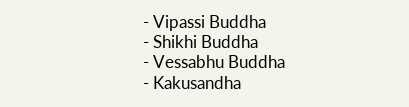- Vipassi Buddha
- Shikhi Buddha
- Vessabhu Buddha
- Kakusandha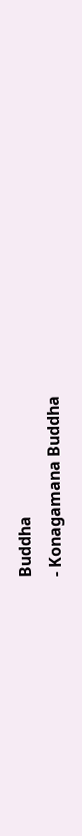Buddha
- Konagamana Buddha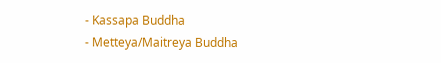- Kassapa Buddha
- Metteya/Maitreya Buddha